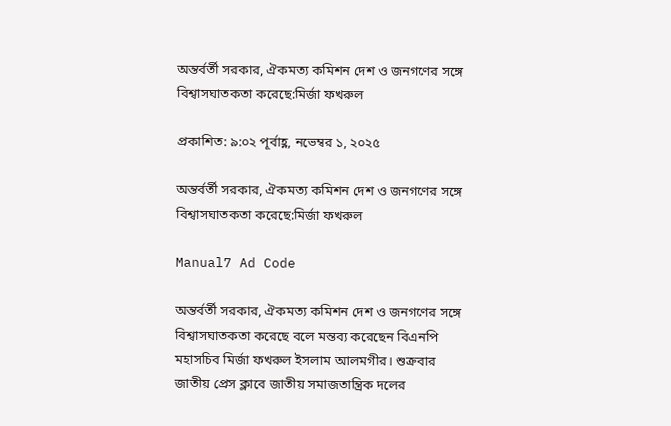অন্তর্বর্তী সরকার, ঐকমত্য কমিশন দেশ ও জনগণের সঙ্গে বিশ্বাসঘাতকতা করেছে:মির্জা ফখরুল

প্রকাশিত: ৯:০২ পূর্বাহ্ণ, নভেম্বর ১, ২০২৫

অন্তর্বর্তী সরকার, ঐকমত্য কমিশন দেশ ও জনগণের সঙ্গে বিশ্বাসঘাতকতা করেছে:মির্জা ফখরুল

Manual7 Ad Code

অন্তর্বর্তী সরকার, ঐকমত্য কমিশন দেশ ও জনগণের সঙ্গে বিশ্বাসঘাতকতা করেছে বলে মন্তব্য করেছেন বিএনপি মহাসচিব মির্জা ফখরুল ইসলাম আলমগীর। শুক্রবার জাতীয় প্রেস ক্লাবে জাতীয় সমাজতান্ত্রিক দলের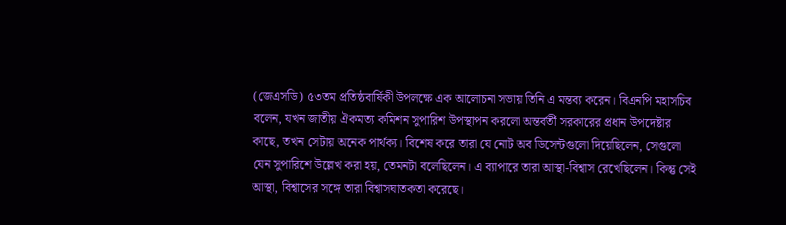(জেএসডি) ৫৩তম প্রতিষ্ঠবার্ষিকী উপলক্ষে এক আলোচনা সভায় তিনি এ মন্তব্য করেন। বিএনপি মহাসচিব বলেন, যখন জাতীয় ঐকমত্য কমিশন সুপারিশ উপস্থাপন করলো অন্তর্বর্তী সরকারের প্রধান উপদেষ্টার কাছে, তখন সেটায় অনেক পার্থক্য। বিশেষ করে তারা যে নোট অব ডিসেন্টগুলো দিয়েছিলেন, সেগুলো যেন সুপারিশে উল্লেখ করা হয়, তেমনটা বলেছিলেন। এ ব্যাপারে তারা আস্থা-বিশ্বাস রেখেছিলেন। কিন্তু সেই আস্থা, বিশ্বাসের সঙ্গে তারা বিশ্বাসঘাতকতা করেছে।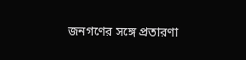জনগণের সঙ্গে প্রতারণা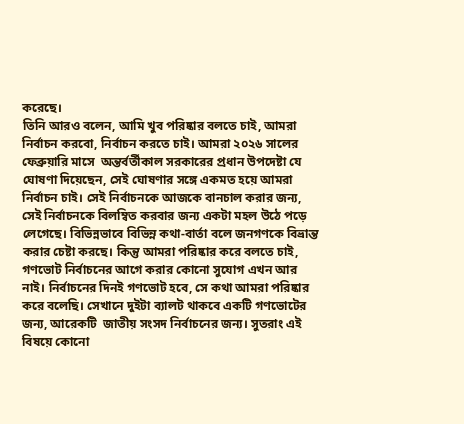করেছে।
তিনি আরও বলেন, আমি খুব পরিষ্কার বলতে চাই, আমরা নির্বাচন করবো, নির্বাচন করতে চাই। আমরা ২০২৬ সালের ফেব্রুয়ারি মাসে  অন্তর্বর্তীকাল সরকারের প্রধান উপদেষ্টা যে ঘোষণা দিয়েছেন, সেই ঘোষণার সঙ্গে একমত হয়ে আমরা নির্বাচন চাই। সেই নির্বাচনকে আজকে বানচাল করার জন্য, সেই নির্বাচনকে বিলম্বিত করবার জন্য একটা মহল উঠে পড়ে লেগেছে। বিভিন্নভাবে বিভিন্ন কথা-বার্তা বলে জনগণকে বিভ্রান্ত করার চেষ্টা করছে। কিন্তু আমরা পরিষ্কার করে বলতে চাই, গণভোট নির্বাচনের আগে করার কোনো সুযোগ এখন আর নাই। নির্বাচনের দিনই গণভোট হবে, সে কথা আমরা পরিষ্কার করে বলেছি। সেখানে দুইটা ব্যালট থাকবে একটি গণভোটের জন্য, আরেকটি  জাতীয় সংসদ নির্বাচনের জন্য। সুতরাং এই বিষয়ে কোনো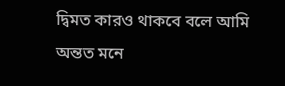দ্বিমত কারও থাকবে বলে আমি অন্তত মনে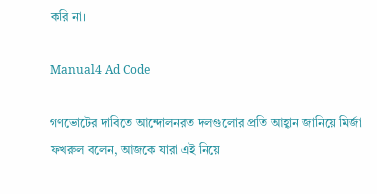করি না।

Manual4 Ad Code

গণভোটের দাবিতে আন্দোলনরত দলগুলোর প্রতি আহ্বান জানিয়ে মির্জা ফখরুল বলেন, আজকে যারা এই নিয়ে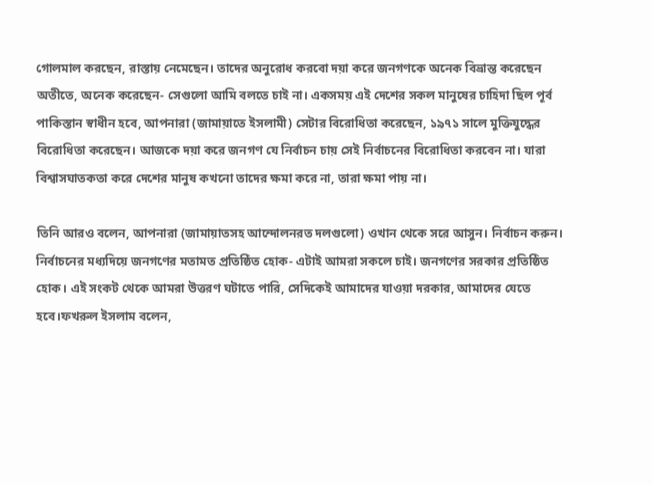গোলমাল করছেন, রাস্তায় নেমেছেন। তাদের অনুরোধ করবো দয়া করে জনগণকে অনেক বিভ্রান্ত করেছেন অতীতে, অনেক করেছেন- সেগুলো আমি বলতে চাই না। একসময় এই দেশের সকল মানুষের চাহিদা ছিল পূর্ব পাকিস্তান স্বাধীন হবে, আপনারা (জামায়াতে ইসলামী) সেটার বিরোধিতা করেছেন, ১৯৭১ সালে মুক্তিযুদ্ধের বিরোধিতা করেছেন। আজকে দয়া করে জনগণ যে নির্বাচন চায় সেই নির্বাচনের বিরোধিতা করবেন না। যারা বিশ্বাসঘাতকতা করে দেশের মানুষ কখনো তাদের ক্ষমা করে না, তারা ক্ষমা পায় না।

তিনি আরও বলেন, আপনারা (জামায়াতসহ আন্দোলনরত দলগুলো) ওখান থেকে সরে আসুন। নির্বাচন করুন। নির্বাচনের মধ্যদিয়ে জনগণের মতামত প্রতিষ্ঠিত হোক- এটাই আমরা সকলে চাই। জনগণের সরকার প্রতিষ্ঠিত হোক। এই সংকট থেকে আমরা উত্তরণ ঘটাতে পারি, সেদিকেই আমাদের যাওয়া দরকার, আমাদের যেতে হবে।ফখরুল ইসলাম বলেন,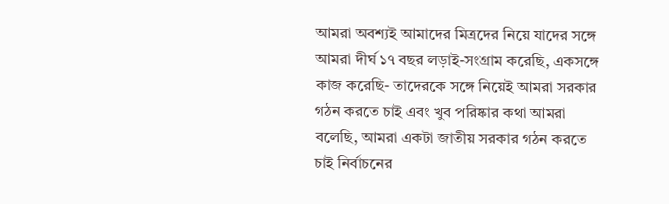আমরা অবশ্যই আমাদের মিত্রদের নিয়ে যাদের সঙ্গে আমরা দীর্ঘ ১৭ বছর লড়াই-সংগ্রাম করেছি, একসঙ্গে কাজ করেছি- তাদেরকে সঙ্গে নিয়েই আমরা সরকার গঠন করতে চাই এবং খুব পরিষ্কার কথা আমরা বলেছি, আমরা একটা জাতীয় সরকার গঠন করতে চাই নির্বাচনের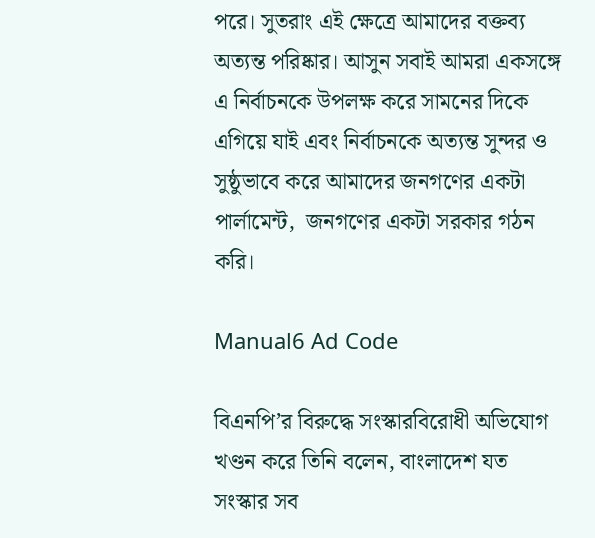পরে। সুতরাং এই ক্ষেত্রে আমাদের বক্তব্য অত্যন্ত পরিষ্কার। আসুন সবাই আমরা একসঙ্গে এ নির্বাচনকে উপলক্ষ করে সামনের দিকে এগিয়ে যাই এবং নির্বাচনকে অত্যন্ত সুন্দর ও সুষ্ঠুভাবে করে আমাদের জনগণের একটা পার্লামেন্ট,  জনগণের একটা সরকার গঠন করি।

Manual6 Ad Code

বিএনপি’র বিরুদ্ধে সংস্কারবিরোধী অভিযোগ খণ্ডন করে তিনি বলেন, বাংলাদেশ যত সংস্কার সব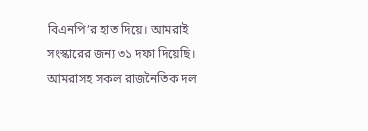বিএনপি’র হাত দিয়ে। আমরাই সংস্কারের জন্য ৩১ দফা দিয়েছি। আমরাসহ সকল রাজনৈতিক দল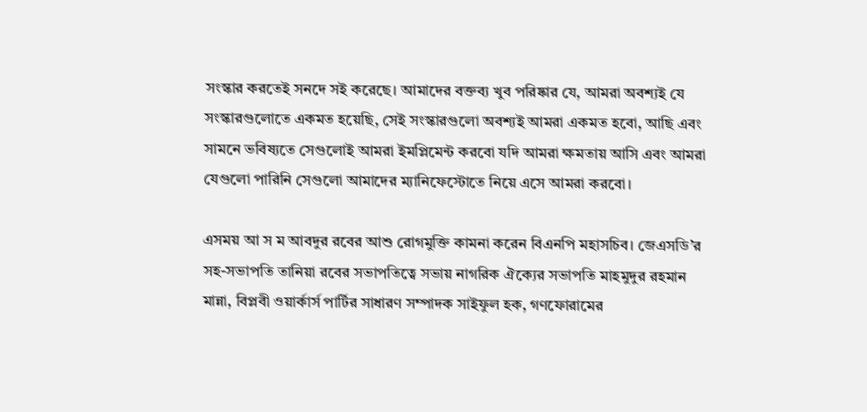সংস্কার করতেই সনদে সই করেছে। আমাদের বক্তব্য খুব পরিষ্কার যে, আমরা অবশ্যই যে সংস্কারগুলোতে একমত হয়েছি, সেই সংস্কারগুলো অবশ্যই আমরা একমত হবো, আছি এবং সামনে ভবিষ্যতে সেগুলোই আমরা ইমপ্লিমেন্ট করবো যদি আমরা ক্ষমতায় আসি এবং আমরা যেগুলো পারিনি সেগুলো আমাদের ম্যানিফেস্টোতে নিয়ে এসে আমরা করবো।

এসময় আ স ম আবদুর রবের আশু রোগমুক্তি কামনা করেন বিএনপি মহাসচিব। জেএসডি’র সহ-সভাপতি তানিয়া রবের সভাপতিত্বে সভায় নাগরিক ঐক্যের সভাপতি মাহমুদুর রহমান মান্না, বিপ্লবী ওয়ার্কার্স পার্টির সাধারণ সম্পাদক সাইফুল হক, গণফোরামের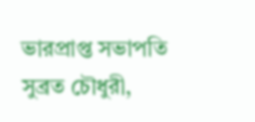ভারপ্রাপ্ত সভাপতি সুব্রত চৌধুরী,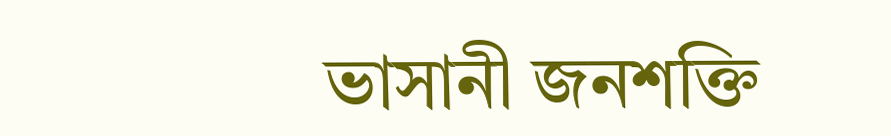ভাসানী জনশক্তি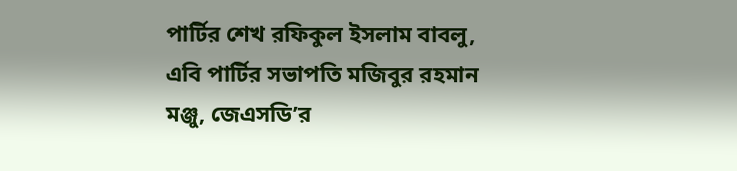পার্টির শেখ রফিকুল ইসলাম বাবলু, এবি পার্টির সভাপতি মজিবুর রহমান মঞ্জু, জেএসডি’র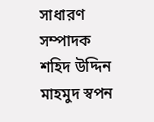সাধারণ সম্পাদক শহিদ উদ্দিন মাহমুদ স্বপন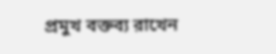প্রমুখ বক্তব্য রাখেন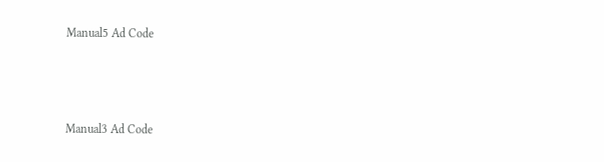Manual5 Ad Code



Manual3 Ad Code